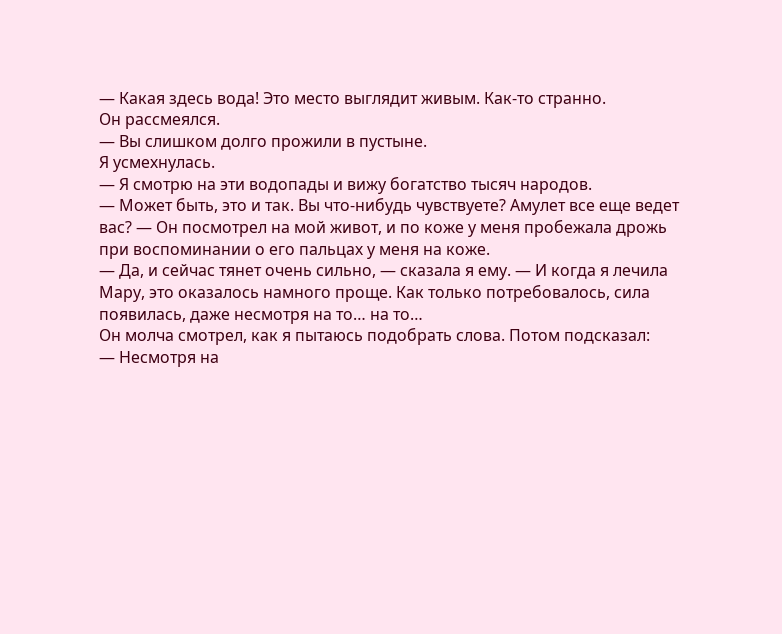— Какая здесь вода! Это место выглядит живым. Как-то странно.
Он рассмеялся.
— Вы слишком долго прожили в пустыне.
Я усмехнулась.
— Я смотрю на эти водопады и вижу богатство тысяч народов.
— Может быть, это и так. Вы что-нибудь чувствуете? Амулет все еще ведет вас? — Он посмотрел на мой живот, и по коже у меня пробежала дрожь при воспоминании о его пальцах у меня на коже.
— Да, и сейчас тянет очень сильно, — сказала я ему. — И когда я лечила Мару, это оказалось намного проще. Как только потребовалось, сила появилась, даже несмотря на то… на то…
Он молча смотрел, как я пытаюсь подобрать слова. Потом подсказал:
— Несмотря на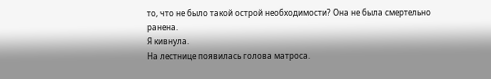то, что не было такой острой необходимости? Она не была смертельно ранена.
Я кивнула.
На лестнице появилась голова матроса.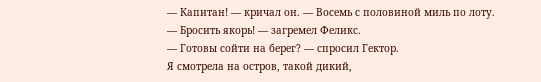— Капитан! — кричал он. — Восемь с половиной миль по лоту.
— Бросить якорь! — загремел Феликс.
— Готовы сойти на берег? — спросил Гектор.
Я смотрела на остров, такой дикий,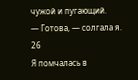чужой и пугающий.
— Готова, — солгала я.
26
Я помчалась в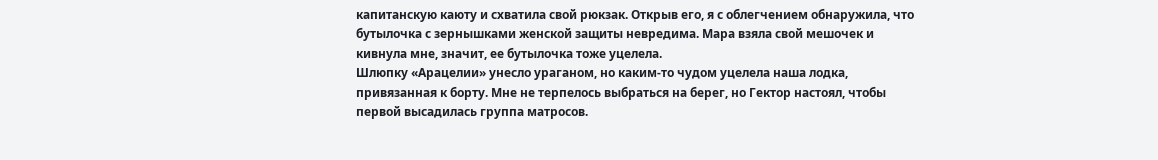капитанскую каюту и схватила свой рюкзак. Открыв его, я с облегчением обнаружила, что бутылочка с зернышками женской защиты невредима. Мара взяла свой мешочек и кивнула мне, значит, ее бутылочка тоже уцелела.
Шлюпку «Арацелии» унесло ураганом, но каким-то чудом уцелела наша лодка, привязанная к борту. Мне не терпелось выбраться на берег, но Гектор настоял, чтобы первой высадилась группа матросов.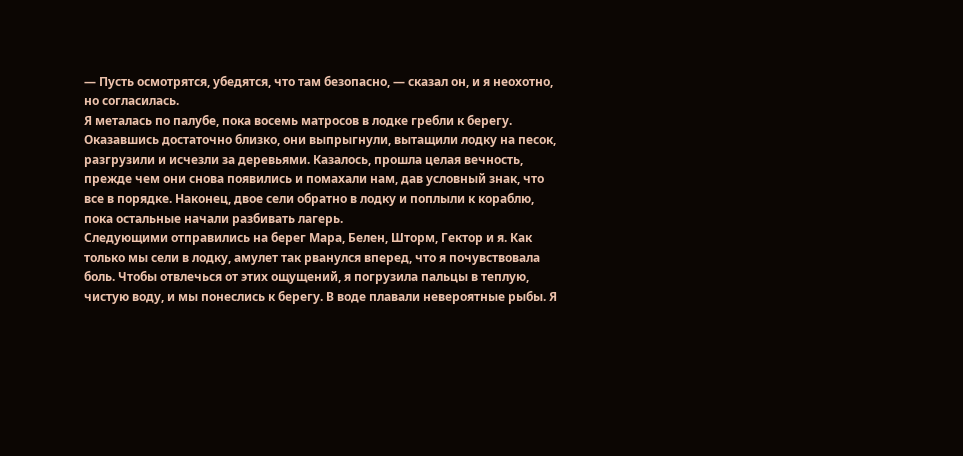— Пусть осмотрятся, убедятся, что там безопасно, — сказал он, и я неохотно, но согласилась.
Я металась по палубе, пока восемь матросов в лодке гребли к берегу. Оказавшись достаточно близко, они выпрыгнули, вытащили лодку на песок, разгрузили и исчезли за деревьями. Казалось, прошла целая вечность, прежде чем они снова появились и помахали нам, дав условный знак, что все в порядке. Наконец, двое сели обратно в лодку и поплыли к кораблю, пока остальные начали разбивать лагерь.
Следующими отправились на берег Мара, Белен, Шторм, Гектор и я. Как только мы сели в лодку, амулет так рванулся вперед, что я почувствовала боль. Чтобы отвлечься от этих ощущений, я погрузила пальцы в теплую, чистую воду, и мы понеслись к берегу. В воде плавали невероятные рыбы. Я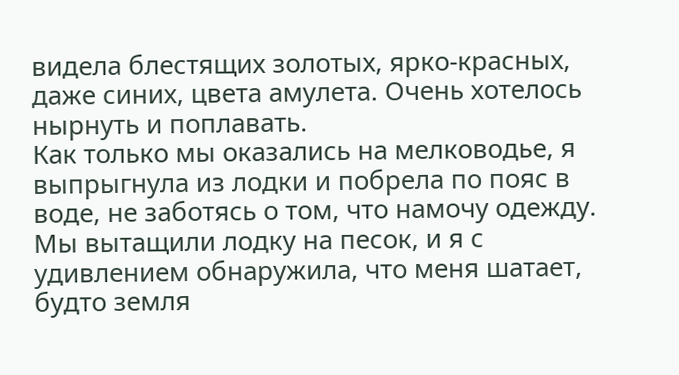видела блестящих золотых, ярко-красных, даже синих, цвета амулета. Очень хотелось нырнуть и поплавать.
Как только мы оказались на мелководье, я выпрыгнула из лодки и побрела по пояс в воде, не заботясь о том, что намочу одежду. Мы вытащили лодку на песок, и я с удивлением обнаружила, что меня шатает, будто земля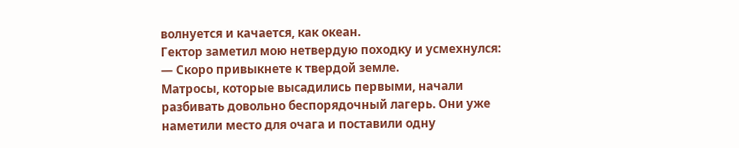волнуется и качается, как океан.
Гектор заметил мою нетвердую походку и усмехнулся:
— Скоро привыкнете к твердой земле.
Матросы, которые высадились первыми, начали разбивать довольно беспорядочный лагерь. Они уже наметили место для очага и поставили одну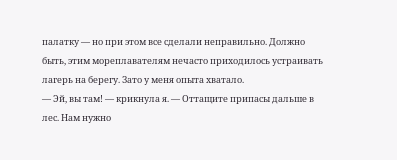палатку — но при этом все сделали неправильно. Должно быть, этим мореплавателям нечасто приходилось устраивать лагерь на берегу. Зато у меня опыта хватало.
— Эй, вы там! — крикнула я. — Оттащите припасы дальше в лес. Нам нужно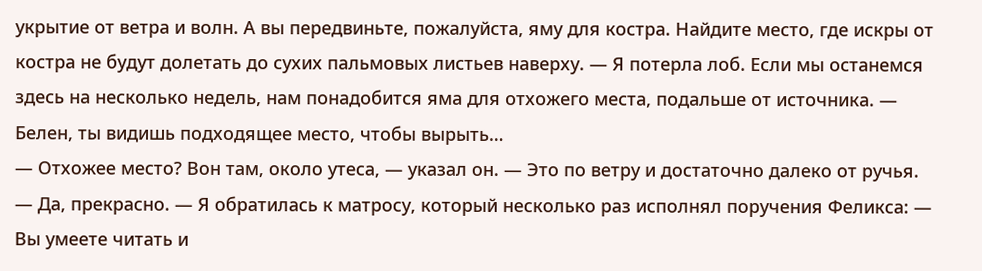укрытие от ветра и волн. А вы передвиньте, пожалуйста, яму для костра. Найдите место, где искры от костра не будут долетать до сухих пальмовых листьев наверху. — Я потерла лоб. Если мы останемся здесь на несколько недель, нам понадобится яма для отхожего места, подальше от источника. — Белен, ты видишь подходящее место, чтобы вырыть…
— Отхожее место? Вон там, около утеса, — указал он. — Это по ветру и достаточно далеко от ручья.
— Да, прекрасно. — Я обратилась к матросу, который несколько раз исполнял поручения Феликса: — Вы умеете читать и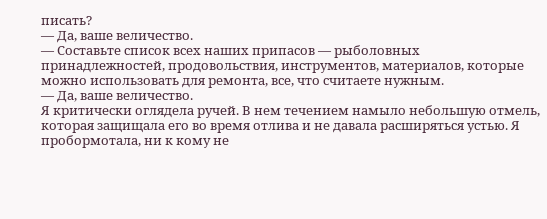писать?
— Да, ваше величество.
— Составьте список всех наших припасов — рыболовных принадлежностей, продовольствия, инструментов, материалов, которые можно использовать для ремонта, все, что считаете нужным.
— Да, ваше величество.
Я критически оглядела ручей. В нем течением намыло небольшую отмель, которая защищала его во время отлива и не давала расширяться устью. Я пробормотала, ни к кому не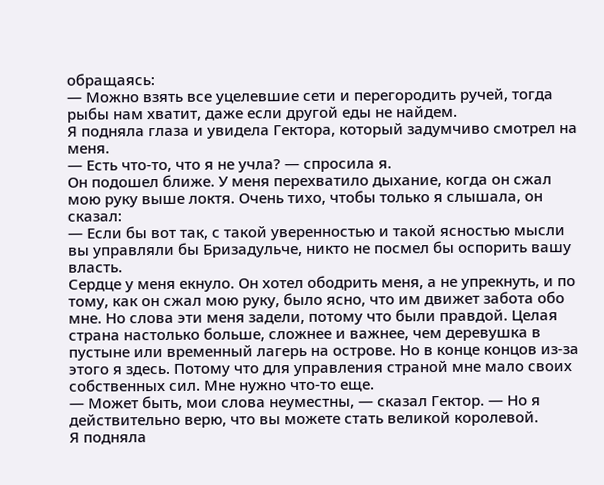обращаясь:
— Можно взять все уцелевшие сети и перегородить ручей, тогда рыбы нам хватит, даже если другой еды не найдем.
Я подняла глаза и увидела Гектора, который задумчиво смотрел на меня.
— Есть что-то, что я не учла? — спросила я.
Он подошел ближе. У меня перехватило дыхание, когда он сжал мою руку выше локтя. Очень тихо, чтобы только я слышала, он сказал:
— Если бы вот так, с такой уверенностью и такой ясностью мысли вы управляли бы Бризадульче, никто не посмел бы оспорить вашу власть.
Сердце у меня екнуло. Он хотел ободрить меня, а не упрекнуть, и по тому, как он сжал мою руку, было ясно, что им движет забота обо мне. Но слова эти меня задели, потому что были правдой. Целая страна настолько больше, сложнее и важнее, чем деревушка в пустыне или временный лагерь на острове. Но в конце концов из-за этого я здесь. Потому что для управления страной мне мало своих собственных сил. Мне нужно что-то еще.
— Может быть, мои слова неуместны, — сказал Гектор. — Но я действительно верю, что вы можете стать великой королевой.
Я подняла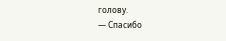голову.
— Спасибо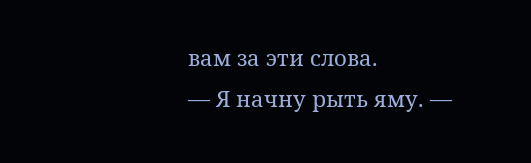вам за эти слова.
— Я начну рыть яму. —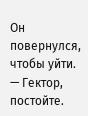Он повернулся, чтобы уйти.
— Гектор, постойте.